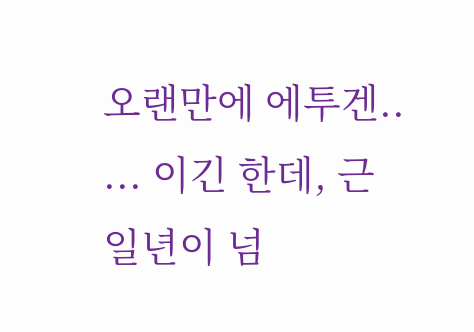오랜만에 에투겐..
... 이긴 한데, 근 일년이 넘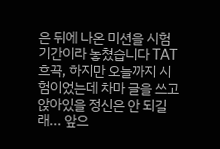은 뒤에 나온 미션을 시험기간이라 놓쳤습니다 TAT 흐끅, 하지만 오늘까지 시험이었는데 차마 글을 쓰고 앉아있을 정신은 안 되길래... 앞으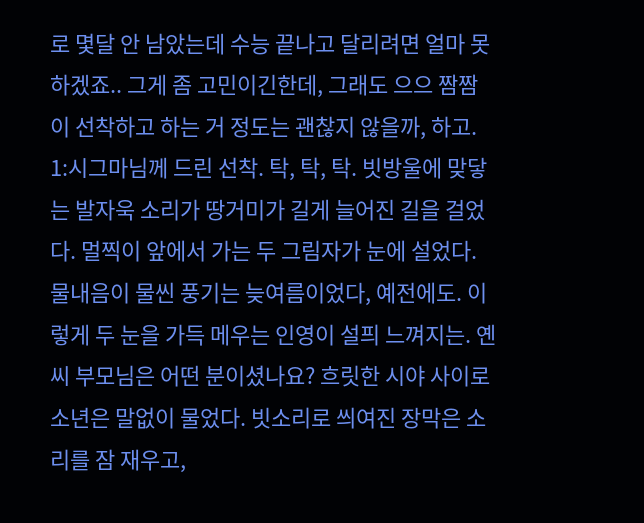로 몇달 안 남았는데 수능 끝나고 달리려면 얼마 못하겠죠.. 그게 좀 고민이긴한데, 그래도 으으 짬짬이 선착하고 하는 거 정도는 괜찮지 않을까, 하고. 1:시그마님께 드린 선착. 탁, 탁, 탁. 빗방울에 맞닿는 발자욱 소리가 땅거미가 길게 늘어진 길을 걸었다. 멀찍이 앞에서 가는 두 그림자가 눈에 설었다. 물내음이 물씬 풍기는 늦여름이었다, 예전에도. 이렇게 두 눈을 가득 메우는 인영이 설픠 느껴지는. 옌씨 부모님은 어떤 분이셨나요? 흐릿한 시야 사이로 소년은 말없이 물었다. 빗소리로 씌여진 장막은 소리를 잠 재우고,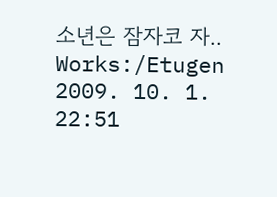소년은 잠자코 자..
Works:/Etugen
2009. 10. 1. 22:51